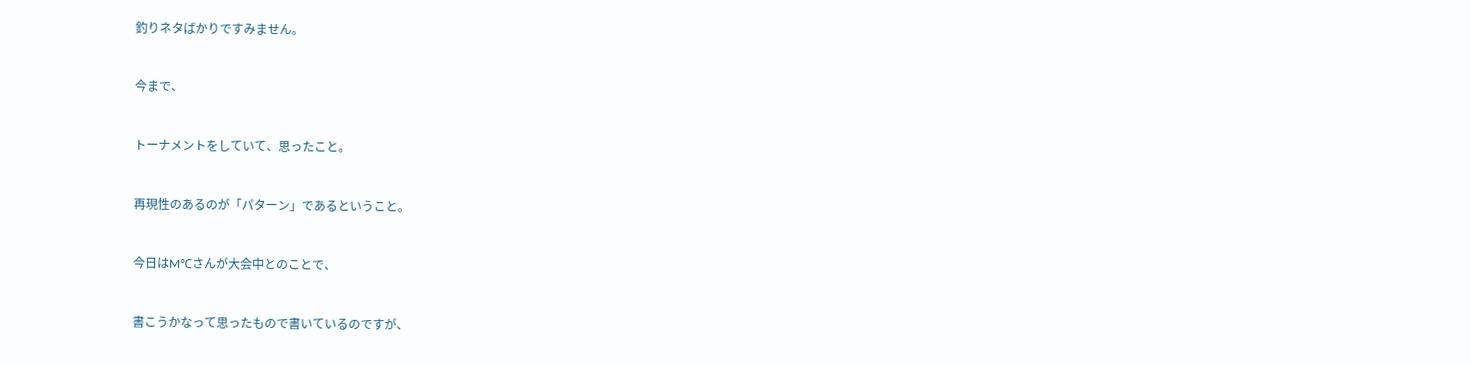釣りネタばかりですみません。


今まで、


トーナメントをしていて、思ったこと。


再現性のあるのが「パターン」であるということ。


今日はM℃さんが大会中とのことで、


書こうかなって思ったもので書いているのですが、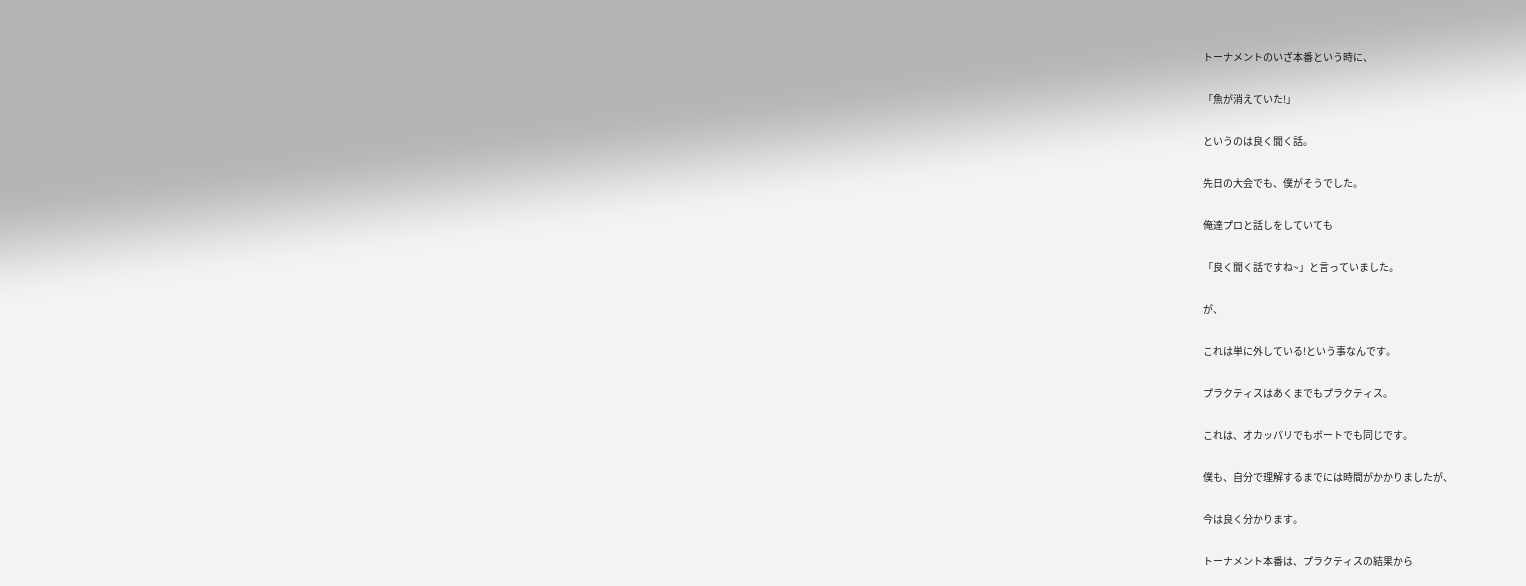トーナメントのいざ本番という時に、


「魚が消えていた!」


というのは良く聞く話。


先日の大会でも、僕がそうでした。


俺達プロと話しをしていても


「良く聞く話ですね~」と言っていました。


が、


これは単に外している!という事なんです。


プラクティスはあくまでもプラクティス。


これは、オカッパリでもボートでも同じです。


僕も、自分で理解するまでには時間がかかりましたが、


今は良く分かります。


トーナメント本番は、プラクティスの結果から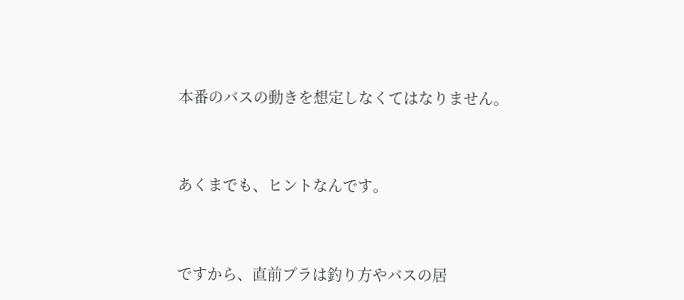本番のバスの動きを想定しなくてはなりません。


あくまでも、ヒントなんです。


ですから、直前プラは釣り方やバスの居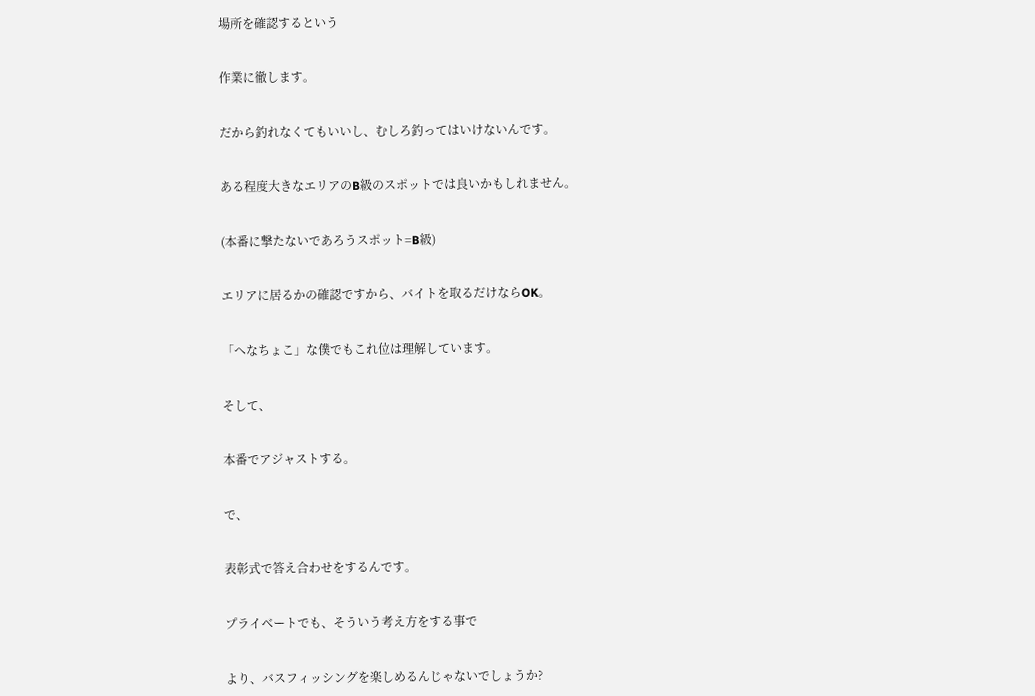場所を確認するという


作業に徹します。


だから釣れなくてもいいし、むしろ釣ってはいけないんです。


ある程度大きなエリアのB級のスポットでは良いかもしれません。


(本番に撃たないであろうスポット=B級)


エリアに居るかの確認ですから、バイトを取るだけならOK。


「へなちょこ」な僕でもこれ位は理解しています。


そして、


本番でアジャストする。


で、


表彰式で答え合わせをするんです。


プライベートでも、そういう考え方をする事で


より、バスフィッシングを楽しめるんじゃないでしょうか?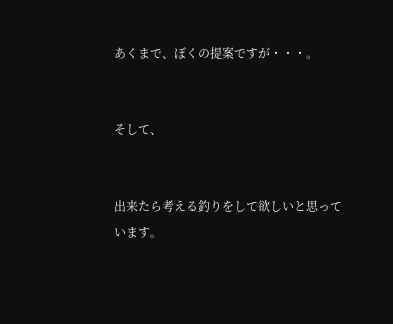あくまで、ぼくの提案ですが・・・。


そして、


出来たら考える釣りをして欲しいと思っています。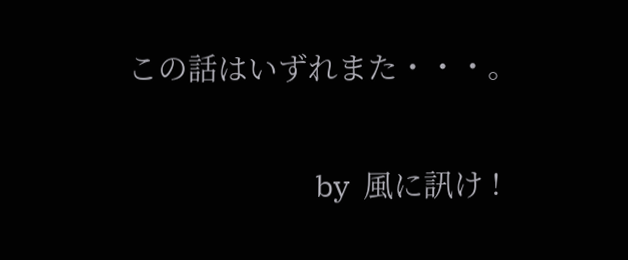この話はいずれまた・・・。

                           by  風に訊け !